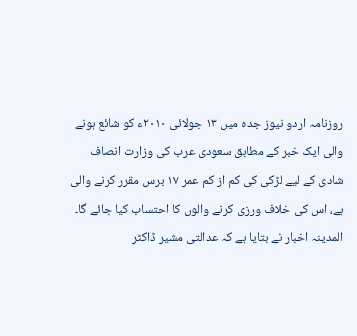روزنامہ اردو نیوز جدہ میں ۱۳ جولائی ۲۰۱۰ء کو شائع ہونے والی ایک خبر کے مطابق سعودی عرب کی وزارت انصاف شادی کے لیے لڑکی کی کم از کم عمر ۱۷ برس مقرر کرنے والی ہے، اس کی خلاف ورزی کرنے والوں کا احتساب کیا جائے گا۔ المدینہ اخبار نے بتایا ہے کہ عدالتی مشیر ڈاکٹر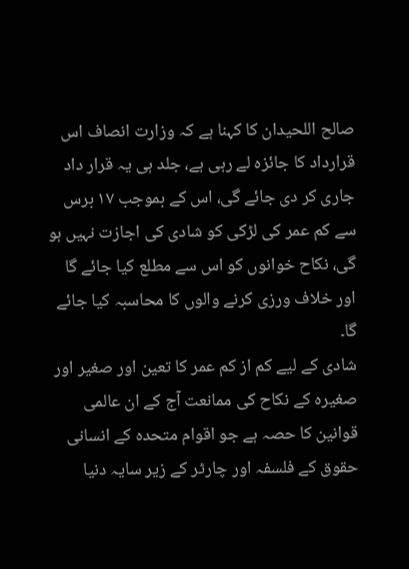صالح اللحیدان کا کہنا ہے کہ وزارت انصاف اس قرارداد کا جائزہ لے رہی ہے، جلد ہی یہ قرار داد جاری کر دی جائے گی، اس کے بموجب ۱۷ برس سے کم عمر کی لڑکی کو شادی کی اجازت نہیں ہو گی، نکاح خوانوں کو اس سے مطلع کیا جائے گا اور خلاف ورزی کرنے والوں کا محاسبہ کیا جائے گا۔
شادی کے لیے کم از کم عمر کا تعین اور صغیر اور صغیرہ کے نکاح کی ممانعت آج کے ان عالمی قوانین کا حصہ ہے جو اقوام متحدہ کے انسانی حقوق کے فلسفہ اور چارٹر کے زیر سایہ دنیا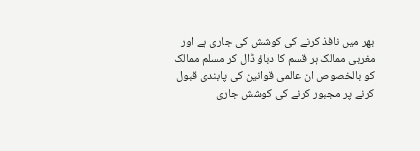بھر میں نافذ کرنے کی کوشش کی جاری ہے اور مغربی ممالک ہر قسم کا دباؤ ڈال کر مسلم ممالک کو بالخصوص ان عالمی قوانین کی پابندی قبول کرنے پر مجبور کرنے کی کوشش جاری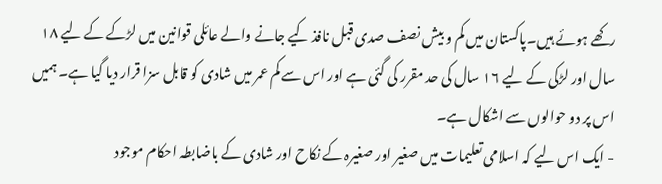رکھے ہوئے ہیں۔پاکستان میں کم و بیش نصف صدی قبل نافذ کیے جانے والے عائلی قوانین میں لڑکے کے لیے ۱۸ سال اور لڑکی کے لیے ۱۶ سال کی حد مقرر کی گئی ہے اور اس سے کم عمر میں شادی کو قابل سزا قرار دیا گیا ہے۔ ہمیں اس پر دو حوالوں سے اشکال ہے۔
- ایک اس لیے کہ اسلامی تعلیمات میں صغیر اور صغیرہ کے نکاح اور شادی کے باضابطہ احکام موجود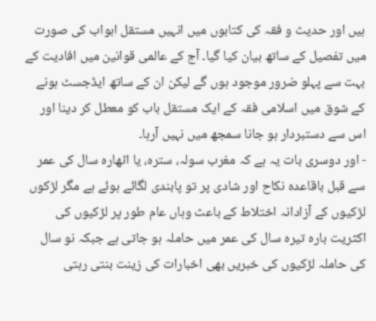ہیں اور حدیث و فقہ کی کتابوں میں انہیں مستقل ابواب کی صورت میں تفصیل کے ساتھ بیان کیا گیا۔ آج کے عالمی قوانین میں افادیت کے بہت سے پہلو ضرور موجود ہوں گے لیکن ان کے ساتھ ایڈجسٹ ہونے کے شوق میں اسلامی فقہ کے ایک مستقل باب کو معطل کر دینا اور اس سے دستبردار ہو جانا سمجھ میں نہیں آرہا۔
- اور دوسری بات یہ ہے کہ مغرب سولہ، سترہ، یا اٹھارہ سال کی عمر سے قبل باقاعدہ نکاح اور شادی پر تو پابندی لگائے ہوئے ہے مگر لڑکوں لڑکیوں کے آزادانہ اختلاط کے باعث وہاں عام طور پر لڑکیوں کی اکثریت بارہ تیرہ سال کی عمر میں حاملہ ہو جاتی ہے جبکہ نو سال کی حاملہ لڑکیوں کی خبریں بھی اخبارات کی زینت بنتی رہتی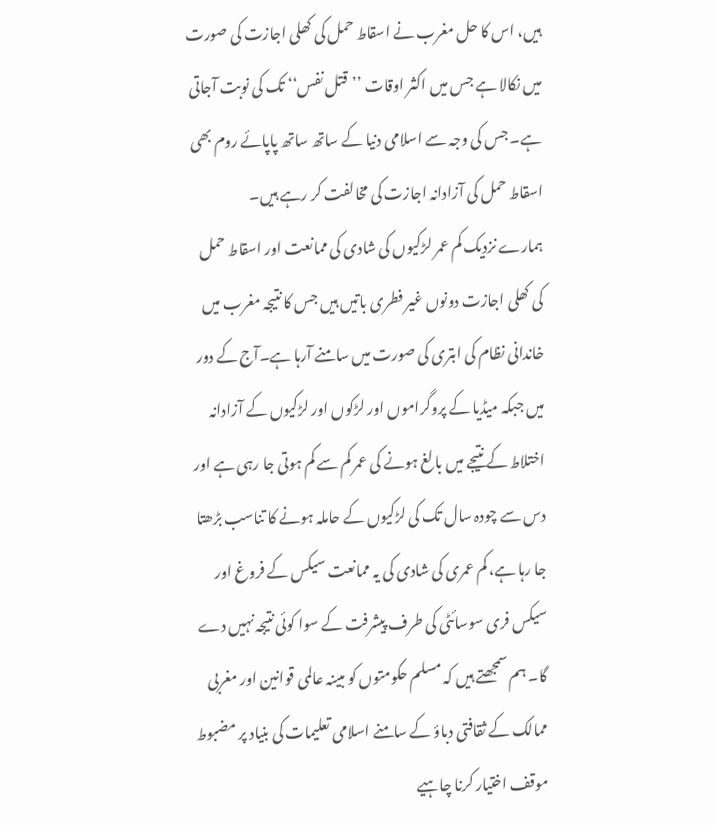ہیں، اس کا حل مغرب نے اسقاط حمل کی کھلی اجازت کی صورت میں نکالا ہے جس میں اکثر اوقات ’’قتل نفس‘‘ تک کی نوبت آجاتی ہے۔ جس کی وجہ سے اسلامی دنیا کے ساتھ ساتھ پاپائے روم بھی اسقاط حمل کی آزادانہ اجازت کی مخالفت کر رہے ہیں۔
ہمارے نزدیک کم عمر لڑکیوں کی شادی کی ممانعت اور اسقاط حمل کی کھلی اجازت دونوں غیر فطری باتیں ہیں جس کا نتیجہ مغرب میں خاندانی نظام کی ابتری کی صورت میں سامنے آرہا ہے۔آج کے دور میں جبکہ میڈیا کے پروگراموں اور لڑکوں اور لڑکیوں کے آزادانہ اختلاط کے نتیجے میں بالغ ہونے کی عمر کم سے کم ہوتی جا رہی ہے اور دس سے چودہ سال تک کی لڑکیوں کے حاملہ ہونے کا تناسب بڑھتا جا رہا ہے، کم عمری کی شادی کی یہ ممانعت سیکس کے فروغ اور سیکس فری سوسائٹی کی طرف پیشرفت کے سوا کوئی نتیجہ نہیں دے گا۔ ہم سمجھتے ہیں کہ مسلم حکومتوں کو مبینہ عالمی قوانین اور مغربی ممالک کے ثقافتی دباؤ کے سامنے اسلامی تعلیمات کی بنیاد پر مضبوط موقف اختیار کرنا چاہیے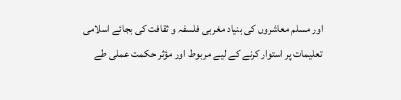اور مسلم معاشروں کی بنیاد مغربی فلسفہ و ثقافت کی بجائے اسلامی تعلیمات پر استوار کرنے کے لیے مربوط اور مؤثر حکمت عملی طے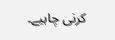کرنی چاہیے۔